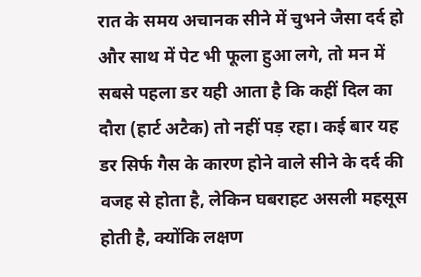रात के समय अचानक सीने में चुभने जैसा दर्द हो और साथ में पेट भी फूला हुआ लगे, तो मन में सबसे पहला डर यही आता है कि कहीं दिल का दौरा (हार्ट अटैक) तो नहीं पड़ रहा। कई बार यह डर सिर्फ गैस के कारण होने वाले सीने के दर्द की वजह से होता है, लेकिन घबराहट असली महसूस होती है, क्योंकि लक्षण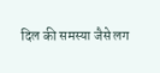दिल की समस्या जैसे लग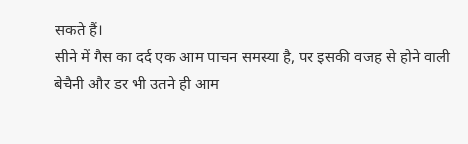सकते हैं।
सीने में गैस का दर्द एक आम पाचन समस्या है, पर इसकी वजह से होने वाली बेचैनी और डर भी उतने ही आम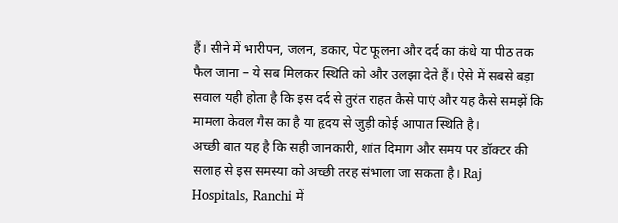हैं। सीने में भारीपन, जलन, डकार, पेट फूलना और दर्द का कंधे या पीठ तक फैल जाना – ये सब मिलकर स्थिति को और उलझा देते हैं। ऐसे में सबसे बड़ा सवाल यही होता है कि इस दर्द से तुरंत राहत कैसे पाएं और यह कैसे समझें कि मामला केवल गैस का है या हृदय से जुड़ी कोई आपात स्थिति है।
अच्छी बात यह है कि सही जानकारी, शांत दिमाग और समय पर डॉक्टर की सलाह से इस समस्या को अच्छी तरह संभाला जा सकता है। Raj Hospitals, Ranchi में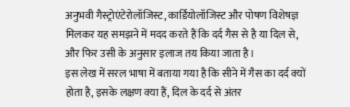अनुभवी गैस्ट्रोएंटेरोलॉजिस्ट, कार्डियोलॉजिस्ट और पोषण विशेषज्ञ मिलकर यह समझने में मदद करते हैं कि दर्द गैस से है या दिल से, और फिर उसी के अनुसार इलाज तय किया जाता है।
इस लेख में सरल भाषा में बताया गया है कि सीने में गैस का दर्द क्यों होता है, इसके लक्षण क्या हैं, दिल के दर्द से अंतर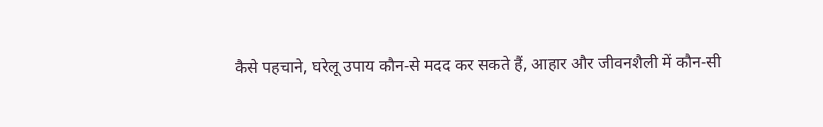कैसे पहचाने, घरेलू उपाय कौन‑से मदद कर सकते हैं, आहार और जीवनशैली में कौन‑सी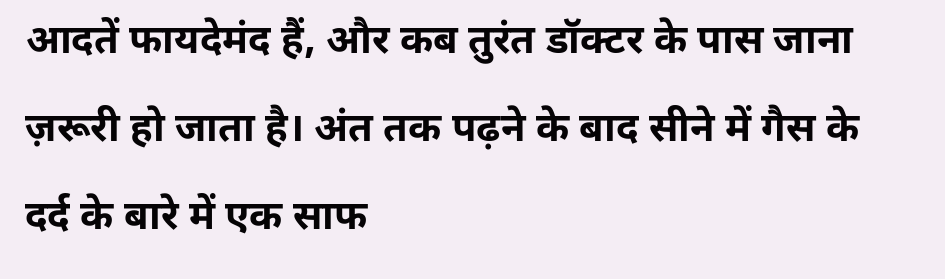आदतें फायदेमंद हैं, और कब तुरंत डॉक्टर के पास जाना ज़रूरी हो जाता है। अंत तक पढ़ने के बाद सीने में गैस के दर्द के बारे में एक साफ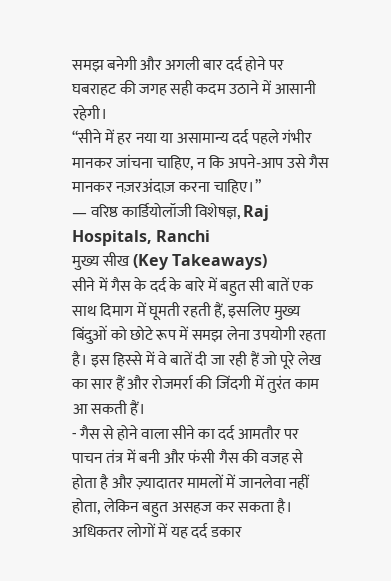समझ बनेगी और अगली बार दर्द होने पर घबराहट की जगह सही कदम उठाने में आसानी रहेगी।
“सीने में हर नया या असामान्य दर्द पहले गंभीर मानकर जांचना चाहिए, न कि अपने‑आप उसे गैस मानकर नज़रअंदाज़ करना चाहिए।”
— वरिष्ठ कार्डियोलॉजी विशेषज्ञ, Raj Hospitals, Ranchi
मुख्य सीख (Key Takeaways)
सीने में गैस के दर्द के बारे में बहुत सी बातें एक साथ दिमाग में घूमती रहती हैं, इसलिए मुख्य बिंदुओं को छोटे रूप में समझ लेना उपयोगी रहता है। इस हिस्से में वे बातें दी जा रही हैं जो पूरे लेख का सार हैं और रोजमर्रा की जिंदगी में तुरंत काम आ सकती हैं।
- गैस से होने वाला सीने का दर्द आमतौर पर पाचन तंत्र में बनी और फंसी गैस की वजह से होता है और ज़्यादातर मामलों में जानलेवा नहीं होता, लेकिन बहुत असहज कर सकता है। अधिकतर लोगों में यह दर्द डकार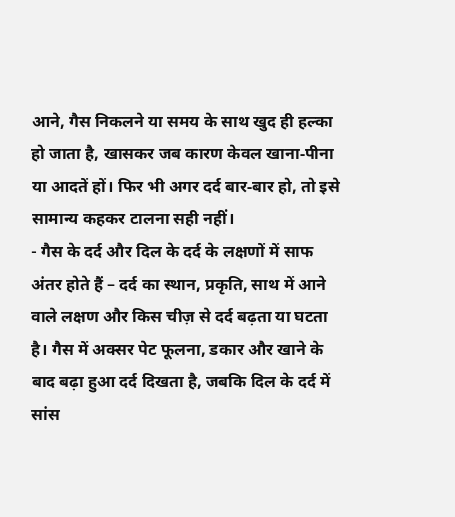आने, गैस निकलने या समय के साथ खुद ही हल्का हो जाता है, खासकर जब कारण केवल खाना‑पीना या आदतें हों। फिर भी अगर दर्द बार‑बार हो, तो इसे सामान्य कहकर टालना सही नहीं।
- गैस के दर्द और दिल के दर्द के लक्षणों में साफ अंतर होते हैं – दर्द का स्थान, प्रकृति, साथ में आने वाले लक्षण और किस चीज़ से दर्द बढ़ता या घटता है। गैस में अक्सर पेट फूलना, डकार और खाने के बाद बढ़ा हुआ दर्द दिखता है, जबकि दिल के दर्द में सांस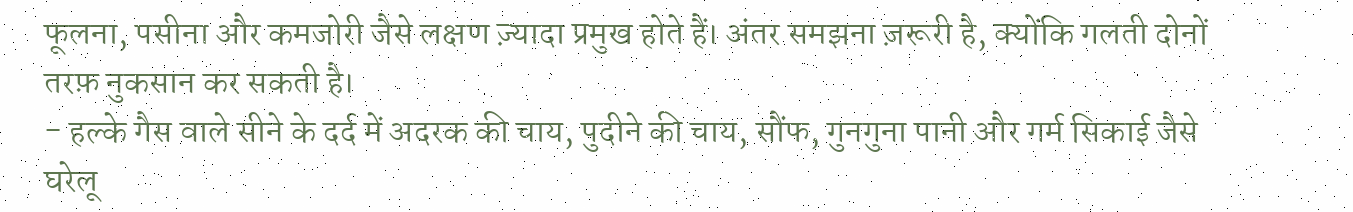फूलना, पसीना और कमजोरी जैसे लक्षण ज़्यादा प्रमुख होते हैं। अंतर समझना ज़रूरी है, क्योंकि गलती दोनों तरफ़ नुकसान कर सकती है।
- हल्के गैस वाले सीने के दर्द में अदरक की चाय, पुदीने की चाय, सौंफ, गुनगुना पानी और गर्म सिकाई जैसे घरेलू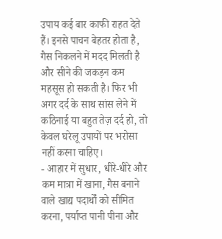उपाय कई बार काफी राहत देते हैं। इनसे पाचन बेहतर होता है, गैस निकलने में मदद मिलती है और सीने की जकड़न कम महसूस हो सकती है। फिर भी अगर दर्द के साथ सांस लेने में कठिनाई या बहुत तेज़ दर्द हो, तो केवल घरेलू उपायों पर भरोसा नहीं करना चाहिए।
- आहार में सुधार, धीरे‑धीरे और कम मात्रा में खाना, गैस बनाने वाले खाद्य पदार्थों को सीमित करना, पर्याप्त पानी पीना और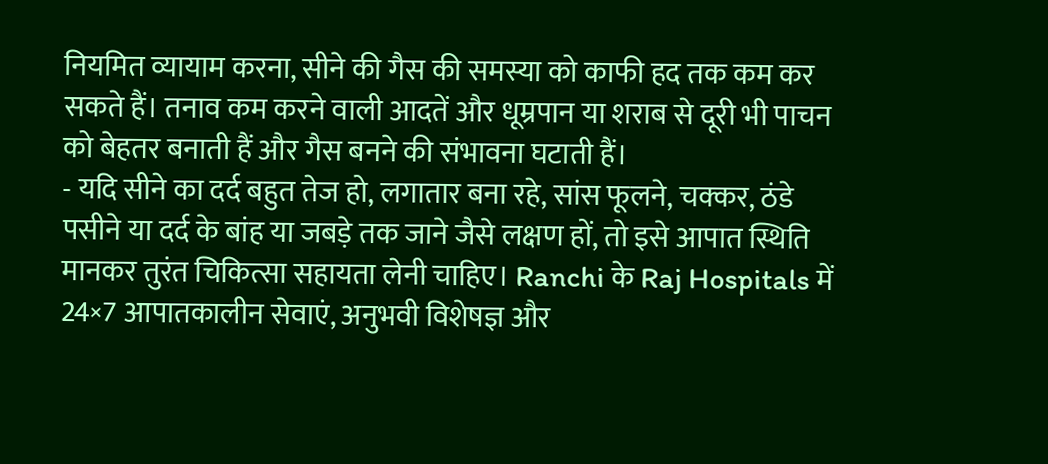नियमित व्यायाम करना, सीने की गैस की समस्या को काफी हद तक कम कर सकते हैं। तनाव कम करने वाली आदतें और धूम्रपान या शराब से दूरी भी पाचन को बेहतर बनाती हैं और गैस बनने की संभावना घटाती हैं।
- यदि सीने का दर्द बहुत तेज हो, लगातार बना रहे, सांस फूलने, चक्कर, ठंडे पसीने या दर्द के बांह या जबड़े तक जाने जैसे लक्षण हों, तो इसे आपात स्थिति मानकर तुरंत चिकित्सा सहायता लेनी चाहिए। Ranchi के Raj Hospitals में 24×7 आपातकालीन सेवाएं, अनुभवी विशेषज्ञ और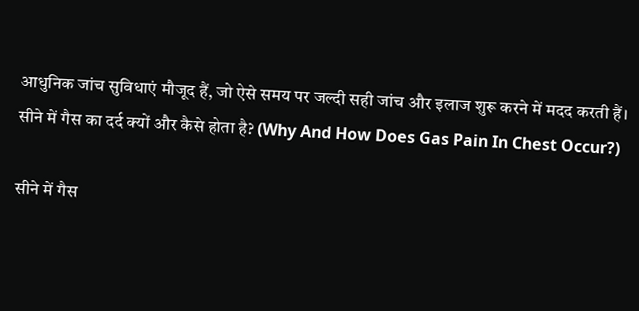आधुनिक जांच सुविधाएं मौजूद हैं, जो ऐसे समय पर जल्दी सही जांच और इलाज शुरू करने में मदद करती हैं।
सीने में गैस का दर्द क्यों और कैसे होता है? (Why And How Does Gas Pain In Chest Occur?)

सीने में गैस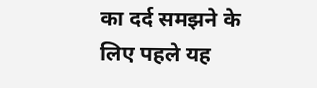का दर्द समझने के लिए पहले यह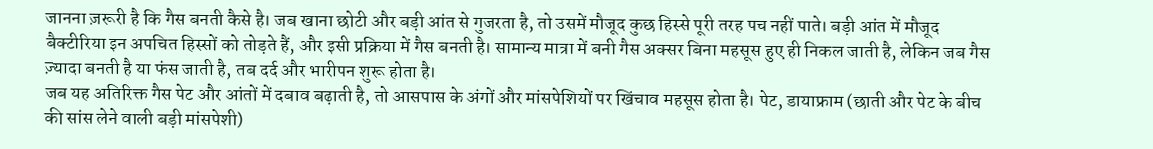जानना ज़रूरी है कि गैस बनती कैसे है। जब खाना छोटी और बड़ी आंत से गुजरता है, तो उसमें मौजूद कुछ हिस्से पूरी तरह पच नहीं पाते। बड़ी आंत में मौजूद बैक्टीरिया इन अपचित हिस्सों को तोड़ते हैं, और इसी प्रक्रिया में गैस बनती है। सामान्य मात्रा में बनी गैस अक्सर बिना महसूस हुए ही निकल जाती है, लेकिन जब गैस ज़्यादा बनती है या फंस जाती है, तब दर्द और भारीपन शुरू होता है।
जब यह अतिरिक्त गैस पेट और आंतों में दबाव बढ़ाती है, तो आसपास के अंगों और मांसपेशियों पर खिंचाव महसूस होता है। पेट, डायाफ्राम (छाती और पेट के बीच की सांस लेने वाली बड़ी मांसपेशी)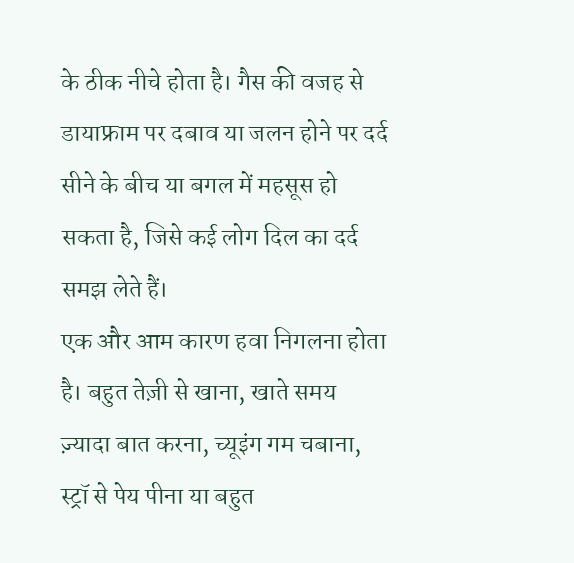के ठीक नीचे होता है। गैस की वजह से डायाफ्राम पर दबाव या जलन होने पर दर्द सीने के बीच या बगल में महसूस हो सकता है, जिसे कई लोग दिल का दर्द समझ लेते हैं।
एक और आम कारण हवा निगलना होता है। बहुत तेज़ी से खाना, खाते समय ज़्यादा बात करना, च्यूइंग गम चबाना, स्ट्रॉ से पेय पीना या बहुत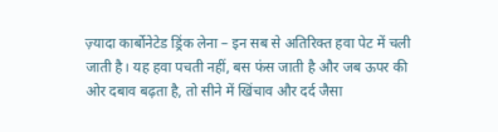ज़्यादा कार्बोनेटेड ड्रिंक लेना – इन सब से अतिरिक्त हवा पेट में चली जाती है। यह हवा पचती नहीं, बस फंस जाती है और जब ऊपर की ओर दबाव बढ़ता है, तो सीने में खिंचाव और दर्द जैसा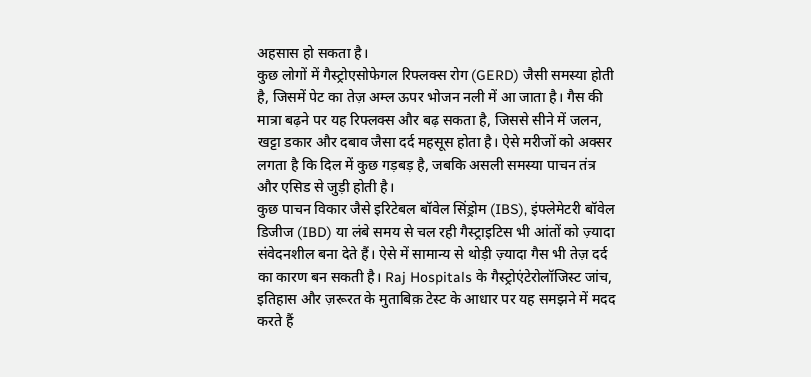अहसास हो सकता है।
कुछ लोगों में गैस्ट्रोएसोफेगल रिफ्लक्स रोग (GERD) जैसी समस्या होती है, जिसमें पेट का तेज़ अम्ल ऊपर भोजन नली में आ जाता है। गैस की मात्रा बढ़ने पर यह रिफ्लक्स और बढ़ सकता है, जिससे सीने में जलन, खट्टा डकार और दबाव जैसा दर्द महसूस होता है। ऐसे मरीजों को अक्सर लगता है कि दिल में कुछ गड़बड़ है, जबकि असली समस्या पाचन तंत्र और एसिड से जुड़ी होती है।
कुछ पाचन विकार जैसे इरिटेबल बॉवेल सिंड्रोम (IBS), इंफ्लेमेटरी बॉवेल डिजीज (IBD) या लंबे समय से चल रही गैस्ट्राइटिस भी आंतों को ज़्यादा संवेदनशील बना देते हैं। ऐसे में सामान्य से थोड़ी ज़्यादा गैस भी तेज़ दर्द का कारण बन सकती है। Raj Hospitals के गैस्ट्रोएंटेरोलॉजिस्ट जांच, इतिहास और ज़रूरत के मुताबिक़ टेस्ट के आधार पर यह समझने में मदद करते हैं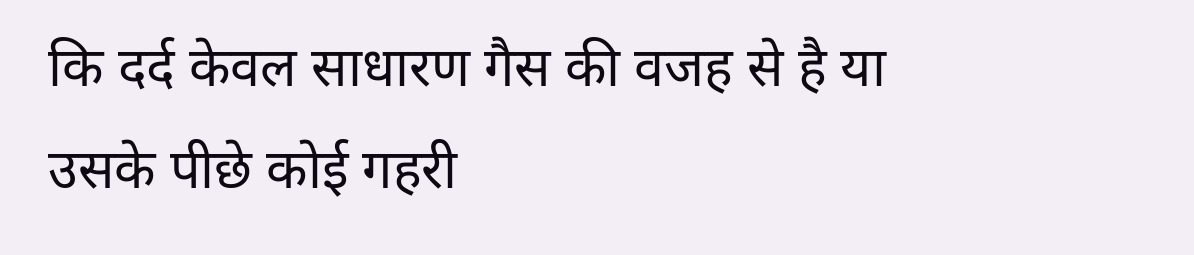कि दर्द केवल साधारण गैस की वजह से है या उसके पीछे कोई गहरी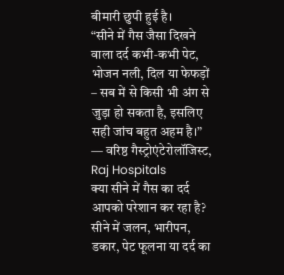बीमारी छुपी हुई है।
“सीने में गैस जैसा दिखने वाला दर्द कभी‑कभी पेट, भोजन नली, दिल या फेफड़ों – सब में से किसी भी अंग से जुड़ा हो सकता है, इसलिए सही जांच बहुत अहम है।”
— वरिष्ठ गैस्ट्रोएंटेरोलॉजिस्ट, Raj Hospitals
क्या सीने में गैस का दर्द आपको परेशान कर रहा है?
सीने में जलन, भारीपन, डकार, पेट फूलना या दर्द का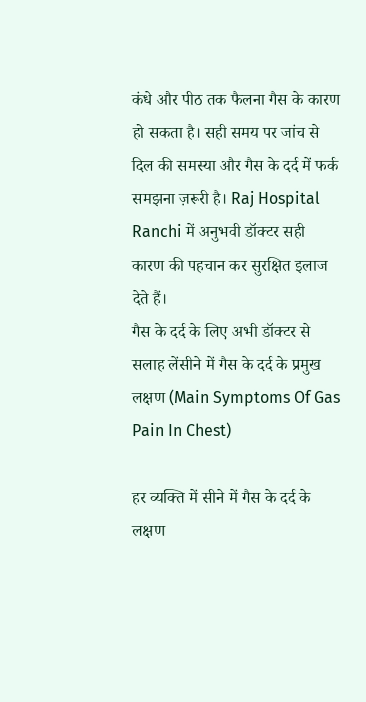कंधे और पीठ तक फैलना गैस के कारण हो सकता है। सही समय पर जांच से दिल की समस्या और गैस के दर्द में फर्क समझना ज़रूरी है। Raj Hospital Ranchi में अनुभवी डॉक्टर सही कारण की पहचान कर सुरक्षित इलाज देते हैं।
गैस के दर्द के लिए अभी डॉक्टर से सलाह लेंसीने में गैस के दर्द के प्रमुख लक्षण (Main Symptoms Of Gas Pain In Chest)

हर व्यक्ति में सीने में गैस के दर्द के लक्षण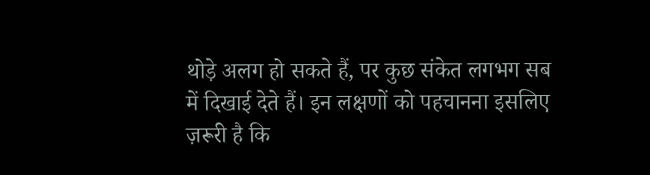थोड़े अलग हो सकते हैं, पर कुछ संकेत लगभग सब में दिखाई देते हैं। इन लक्षणों को पहचानना इसलिए ज़रूरी है कि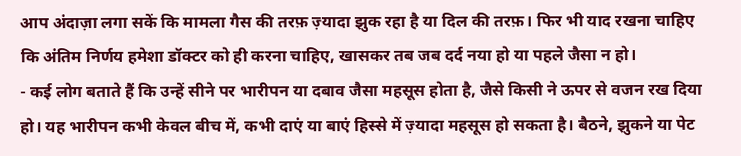आप अंदाज़ा लगा सकें कि मामला गैस की तरफ़ ज़्यादा झुक रहा है या दिल की तरफ़। फिर भी याद रखना चाहिए कि अंतिम निर्णय हमेशा डॉक्टर को ही करना चाहिए, खासकर तब जब दर्द नया हो या पहले जैसा न हो।
- कई लोग बताते हैं कि उन्हें सीने पर भारीपन या दबाव जैसा महसूस होता है, जैसे किसी ने ऊपर से वजन रख दिया हो। यह भारीपन कभी केवल बीच में, कभी दाएं या बाएं हिस्से में ज़्यादा महसूस हो सकता है। बैठने, झुकने या पेट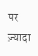पर ज़्यादा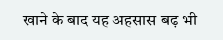खाने के बाद यह अहसास बढ़ भी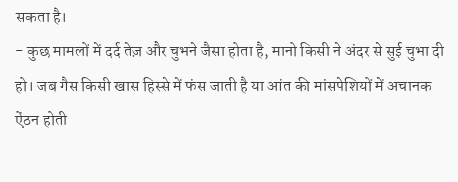सकता है।
- कुछ मामलों में दर्द तेज़ और चुभने जैसा होता है, मानो किसी ने अंदर से सुई चुभा दी हो। जब गैस किसी खास हिस्से में फंस जाती है या आंत की मांसपेशियों में अचानक ऐंठन होती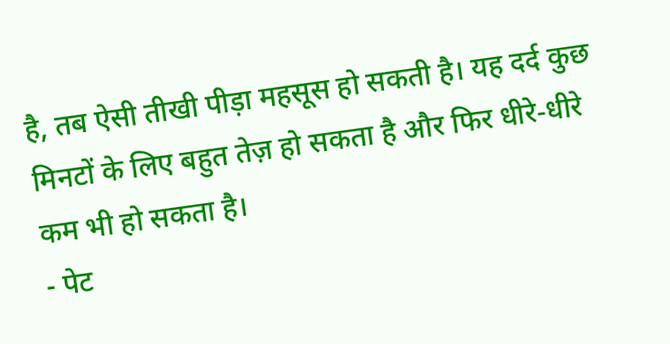है, तब ऐसी तीखी पीड़ा महसूस हो सकती है। यह दर्द कुछ मिनटों के लिए बहुत तेज़ हो सकता है और फिर धीरे‑धीरे कम भी हो सकता है।
- पेट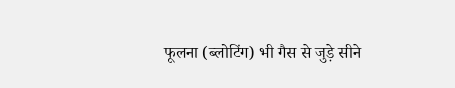फूलना (ब्लोटिंग) भी गैस से जुड़े सीने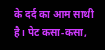के दर्द का आम साथी है। पेट कसा‑कसा,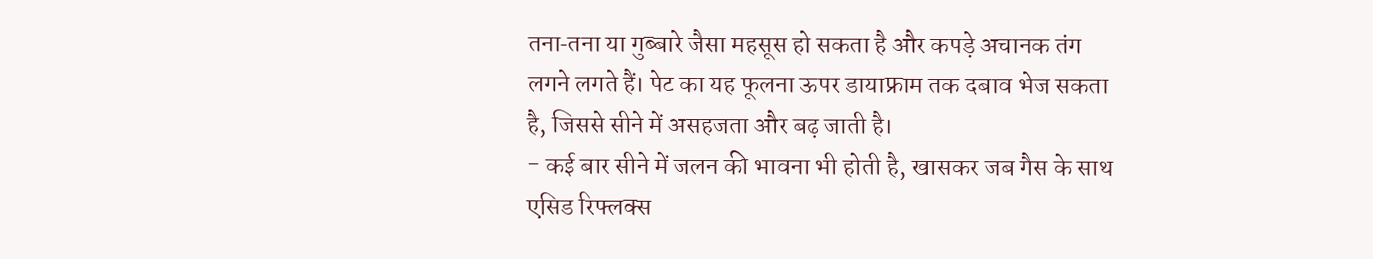तना‑तना या गुब्बारे जैसा महसूस हो सकता है और कपड़े अचानक तंग लगने लगते हैं। पेट का यह फूलना ऊपर डायाफ्राम तक दबाव भेज सकता है, जिससे सीने में असहजता और बढ़ जाती है।
- कई बार सीने में जलन की भावना भी होती है, खासकर जब गैस के साथ एसिड रिफ्लक्स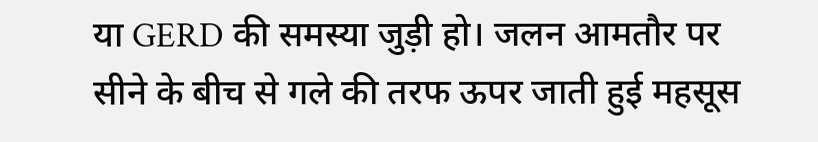या GERD की समस्या जुड़ी हो। जलन आमतौर पर सीने के बीच से गले की तरफ ऊपर जाती हुई महसूस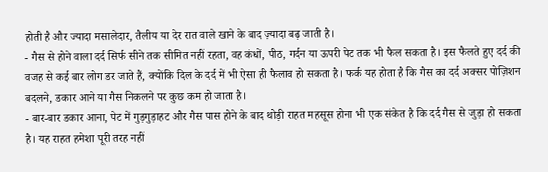होती है और ज्यादा मसालेदार, तैलीय या देर रात वाले खाने के बाद ज़्यादा बढ़ जाती है।
- गैस से होने वाला दर्द सिर्फ सीने तक सीमित नहीं रहता, वह कंधों, पीठ, गर्दन या ऊपरी पेट तक भी फैल सकता है। इस फैलते हुए दर्द की वजह से कई बार लोग डर जाते हैं, क्योंकि दिल के दर्द में भी ऐसा ही फैलाव हो सकता है। फर्क यह होता है कि गैस का दर्द अक्सर पोज़िशन बदलने, डकार आने या गैस निकलने पर कुछ कम हो जाता है।
- बार‑बार डकार आना, पेट में गुड़गुड़ाहट और गैस पास होने के बाद थोड़ी राहत महसूस होना भी एक संकेत है कि दर्द गैस से जुड़ा हो सकता है। यह राहत हमेशा पूरी तरह नहीं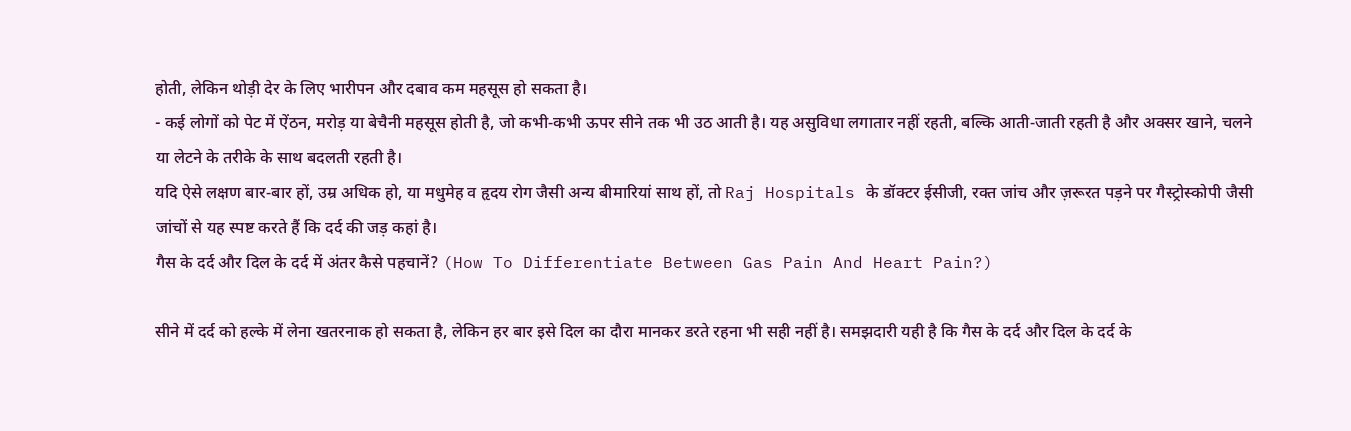होती, लेकिन थोड़ी देर के लिए भारीपन और दबाव कम महसूस हो सकता है।
- कई लोगों को पेट में ऐंठन, मरोड़ या बेचैनी महसूस होती है, जो कभी‑कभी ऊपर सीने तक भी उठ आती है। यह असुविधा लगातार नहीं रहती, बल्कि आती‑जाती रहती है और अक्सर खाने, चलने या लेटने के तरीके के साथ बदलती रहती है।
यदि ऐसे लक्षण बार‑बार हों, उम्र अधिक हो, या मधुमेह व हृदय रोग जैसी अन्य बीमारियां साथ हों, तो Raj Hospitals के डॉक्टर ईसीजी, रक्त जांच और ज़रूरत पड़ने पर गैस्ट्रोस्कोपी जैसी जांचों से यह स्पष्ट करते हैं कि दर्द की जड़ कहां है।
गैस के दर्द और दिल के दर्द में अंतर कैसे पहचानें? (How To Differentiate Between Gas Pain And Heart Pain?)

सीने में दर्द को हल्के में लेना खतरनाक हो सकता है, लेकिन हर बार इसे दिल का दौरा मानकर डरते रहना भी सही नहीं है। समझदारी यही है कि गैस के दर्द और दिल के दर्द के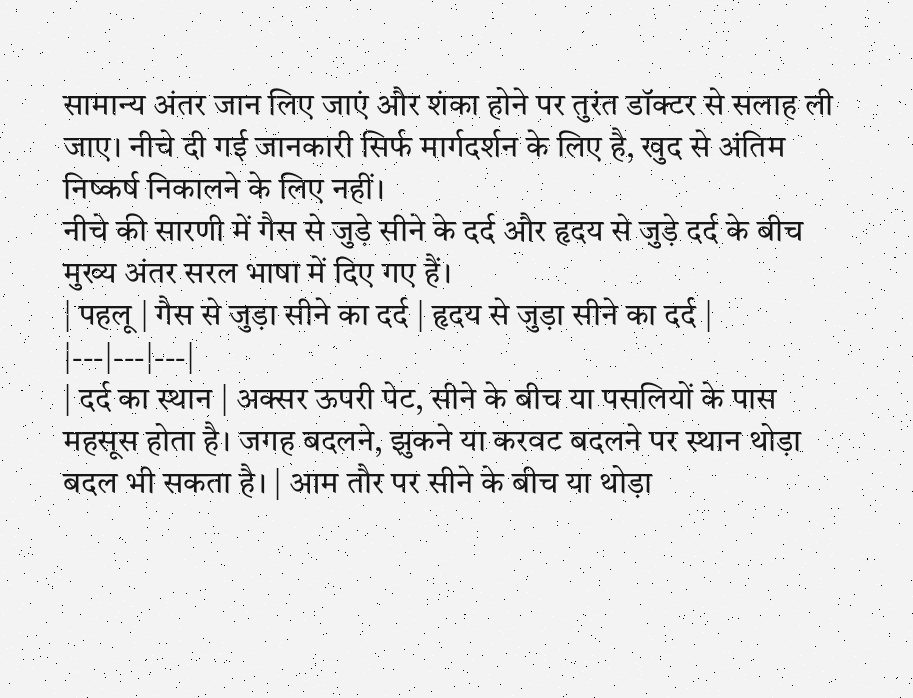सामान्य अंतर जान लिए जाएं और शंका होने पर तुरंत डॉक्टर से सलाह ली जाए। नीचे दी गई जानकारी सिर्फ मार्गदर्शन के लिए है, खुद से अंतिम निष्कर्ष निकालने के लिए नहीं।
नीचे की सारणी में गैस से जुड़े सीने के दर्द और हृदय से जुड़े दर्द के बीच मुख्य अंतर सरल भाषा में दिए गए हैं।
| पहलू | गैस से जुड़ा सीने का दर्द | हृदय से जुड़ा सीने का दर्द |
|---|---|---|
| दर्द का स्थान | अक्सर ऊपरी पेट, सीने के बीच या पसलियों के पास महसूस होता है। जगह बदलने, झुकने या करवट बदलने पर स्थान थोड़ा बदल भी सकता है। | आम तौर पर सीने के बीच या थोड़ा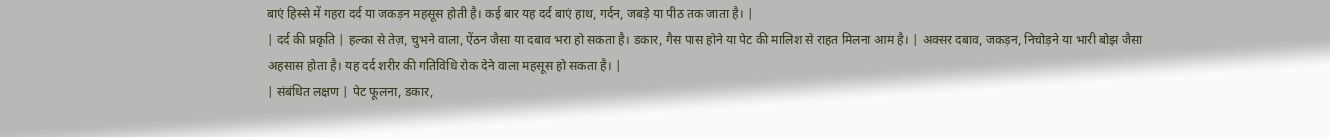बाएं हिस्से में गहरा दर्द या जकड़न महसूस होती है। कई बार यह दर्द बाएं हाथ, गर्दन, जबड़े या पीठ तक जाता है। |
| दर्द की प्रकृति | हल्का से तेज़, चुभने वाला, ऐंठन जैसा या दबाव भरा हो सकता है। डकार, गैस पास होने या पेट की मालिश से राहत मिलना आम है। | अक्सर दबाव, जकड़न, निचोड़ने या भारी बोझ जैसा अहसास होता है। यह दर्द शरीर की गतिविधि रोक देने वाला महसूस हो सकता है। |
| संबंधित लक्षण | पेट फूलना, डकार,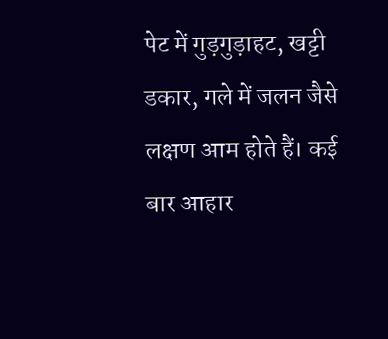पेट में गुड़गुड़ाहट, खट्टी डकार, गले में जलन जैसे लक्षण आम होते हैं। कई बार आहार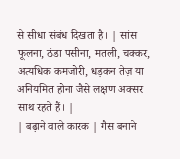से सीधा संबंध दिखता है। | सांस फूलना, ठंडा पसीना, मतली, चक्कर, अत्यधिक कमजोरी, धड़कन तेज़ या अनियमित होना जैसे लक्षण अक्सर साथ रहते हैं। |
| बढ़ाने वाले कारक | गैस बनाने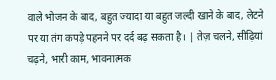वाले भोजन के बाद, बहुत ज्यादा या बहुत जल्दी खाने के बाद, लेटने पर या तंग कपड़े पहनने पर दर्द बढ़ सकता है। | तेज़ चलने, सीढ़ियां चढ़ने, भारी काम, भावनात्मक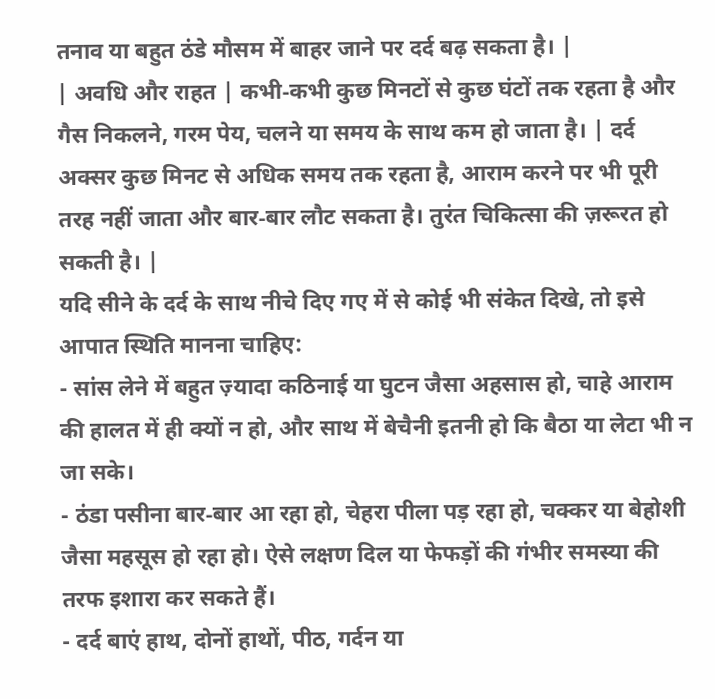तनाव या बहुत ठंडे मौसम में बाहर जाने पर दर्द बढ़ सकता है। |
| अवधि और राहत | कभी‑कभी कुछ मिनटों से कुछ घंटों तक रहता है और गैस निकलने, गरम पेय, चलने या समय के साथ कम हो जाता है। | दर्द अक्सर कुछ मिनट से अधिक समय तक रहता है, आराम करने पर भी पूरी तरह नहीं जाता और बार‑बार लौट सकता है। तुरंत चिकित्सा की ज़रूरत हो सकती है। |
यदि सीने के दर्द के साथ नीचे दिए गए में से कोई भी संकेत दिखे, तो इसे आपात स्थिति मानना चाहिए:
- सांस लेने में बहुत ज़्यादा कठिनाई या घुटन जैसा अहसास हो, चाहे आराम की हालत में ही क्यों न हो, और साथ में बेचैनी इतनी हो कि बैठा या लेटा भी न जा सके।
- ठंडा पसीना बार‑बार आ रहा हो, चेहरा पीला पड़ रहा हो, चक्कर या बेहोशी जैसा महसूस हो रहा हो। ऐसे लक्षण दिल या फेफड़ों की गंभीर समस्या की तरफ इशारा कर सकते हैं।
- दर्द बाएं हाथ, दोनों हाथों, पीठ, गर्दन या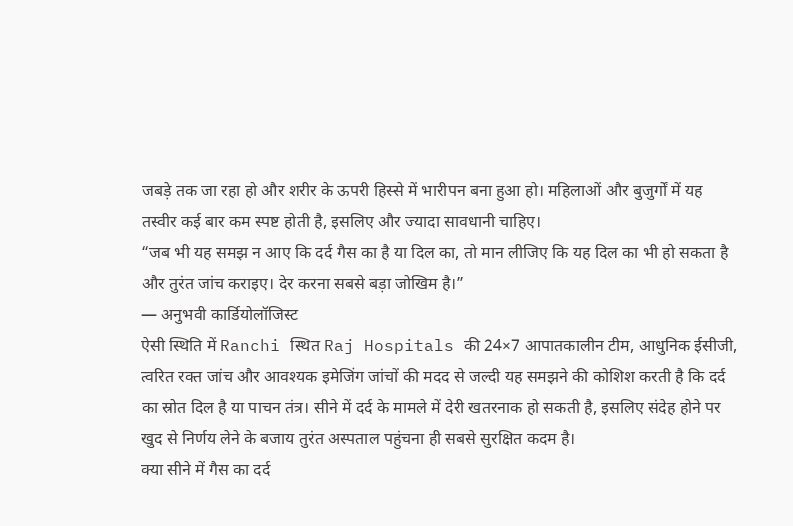जबड़े तक जा रहा हो और शरीर के ऊपरी हिस्से में भारीपन बना हुआ हो। महिलाओं और बुजुर्गों में यह तस्वीर कई बार कम स्पष्ट होती है, इसलिए और ज्यादा सावधानी चाहिए।
“जब भी यह समझ न आए कि दर्द गैस का है या दिल का, तो मान लीजिए कि यह दिल का भी हो सकता है और तुरंत जांच कराइए। देर करना सबसे बड़ा जोखिम है।”
— अनुभवी कार्डियोलॉजिस्ट
ऐसी स्थिति में Ranchi स्थित Raj Hospitals की 24×7 आपातकालीन टीम, आधुनिक ईसीजी, त्वरित रक्त जांच और आवश्यक इमेजिंग जांचों की मदद से जल्दी यह समझने की कोशिश करती है कि दर्द का स्रोत दिल है या पाचन तंत्र। सीने में दर्द के मामले में देरी खतरनाक हो सकती है, इसलिए संदेह होने पर खुद से निर्णय लेने के बजाय तुरंत अस्पताल पहुंचना ही सबसे सुरक्षित कदम है।
क्या सीने में गैस का दर्द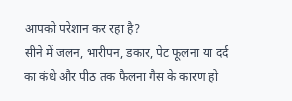आपको परेशान कर रहा है?
सीने में जलन, भारीपन, डकार, पेट फूलना या दर्द का कंधे और पीठ तक फैलना गैस के कारण हो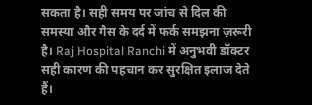सकता है। सही समय पर जांच से दिल की समस्या और गैस के दर्द में फर्क समझना ज़रूरी है। Raj Hospital Ranchi में अनुभवी डॉक्टर सही कारण की पहचान कर सुरक्षित इलाज देते हैं।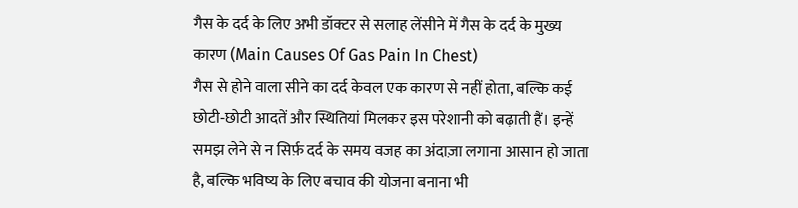गैस के दर्द के लिए अभी डॉक्टर से सलाह लेंसीने में गैस के दर्द के मुख्य कारण (Main Causes Of Gas Pain In Chest)
गैस से होने वाला सीने का दर्द केवल एक कारण से नहीं होता, बल्कि कई छोटी‑छोटी आदतें और स्थितियां मिलकर इस परेशानी को बढ़ाती हैं। इन्हें समझ लेने से न सिर्फ़ दर्द के समय वजह का अंदाज़ा लगाना आसान हो जाता है, बल्कि भविष्य के लिए बचाव की योजना बनाना भी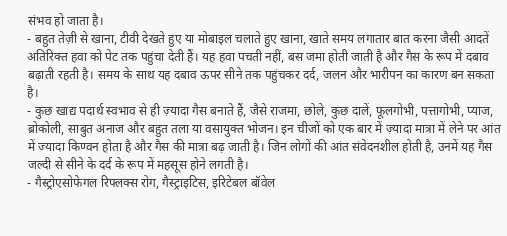संभव हो जाता है।
- बहुत तेज़ी से खाना, टीवी देखते हुए या मोबाइल चलाते हुए खाना, खाते समय लगातार बात करना जैसी आदतें अतिरिक्त हवा को पेट तक पहुंचा देती हैं। यह हवा पचती नहीं, बस जमा होती जाती है और गैस के रूप में दबाव बढ़ाती रहती है। समय के साथ यह दबाव ऊपर सीने तक पहुंचकर दर्द, जलन और भारीपन का कारण बन सकता है।
- कुछ खाद्य पदार्थ स्वभाव से ही ज़्यादा गैस बनाते हैं, जैसे राजमा, छोले, कुछ दालें, फूलगोभी, पत्तागोभी, प्याज, ब्रोकोली, साबुत अनाज और बहुत तला या वसायुक्त भोजन। इन चीजों को एक बार में ज़्यादा मात्रा में लेने पर आंत में ज्यादा किण्वन होता है और गैस की मात्रा बढ़ जाती है। जिन लोगों की आंत संवेदनशील होती है, उनमें यह गैस जल्दी से सीने के दर्द के रूप में महसूस होने लगती है।
- गैस्ट्रोएसोफेगल रिफ्लक्स रोग, गैस्ट्राइटिस, इरिटेबल बॉवेल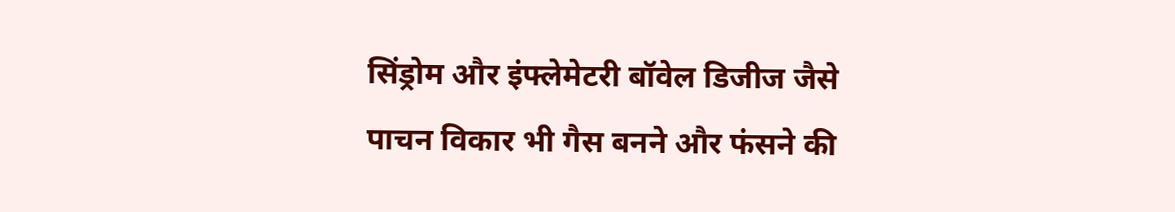सिंड्रोम और इंफ्लेमेटरी बॉवेल डिजीज जैसे पाचन विकार भी गैस बनने और फंसने की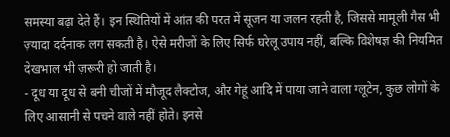समस्या बढ़ा देते हैं। इन स्थितियों में आंत की परत में सूजन या जलन रहती है, जिससे मामूली गैस भी ज़्यादा दर्दनाक लग सकती है। ऐसे मरीजों के लिए सिर्फ घरेलू उपाय नहीं, बल्कि विशेषज्ञ की नियमित देखभाल भी ज़रूरी हो जाती है।
- दूध या दूध से बनी चीजों में मौजूद लैक्टोज, और गेहूं आदि में पाया जाने वाला ग्लूटेन, कुछ लोगों के लिए आसानी से पचने वाले नहीं होते। इनसे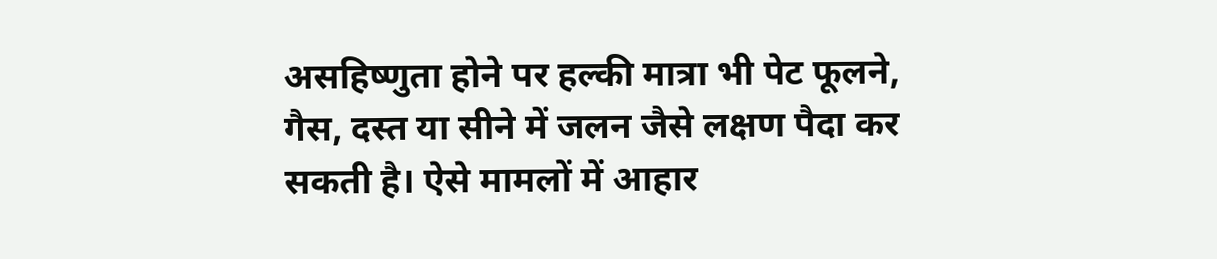असहिष्णुता होने पर हल्की मात्रा भी पेट फूलने, गैस, दस्त या सीने में जलन जैसे लक्षण पैदा कर सकती है। ऐसे मामलों में आहार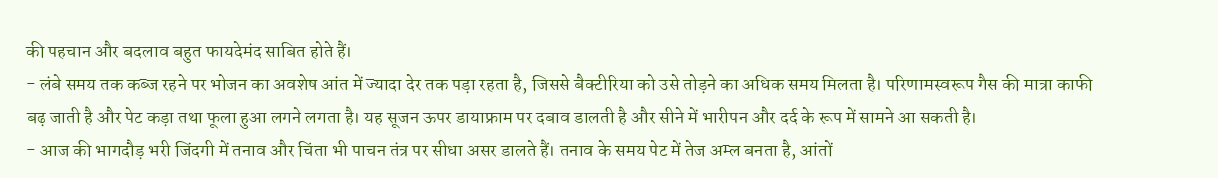की पहचान और बदलाव बहुत फायदेमंद साबित होते हैं।
- लंबे समय तक कब्ज रहने पर भोजन का अवशेष आंत में ज्यादा देर तक पड़ा रहता है, जिससे बैक्टीरिया को उसे तोड़ने का अधिक समय मिलता है। परिणामस्वरूप गैस की मात्रा काफी बढ़ जाती है और पेट कड़ा तथा फूला हुआ लगने लगता है। यह सूजन ऊपर डायाफ्राम पर दबाव डालती है और सीने में भारीपन और दर्द के रूप में सामने आ सकती है।
- आज की भागदौड़ भरी जिंदगी में तनाव और चिंता भी पाचन तंत्र पर सीधा असर डालते हैं। तनाव के समय पेट में तेज अम्ल बनता है, आंतों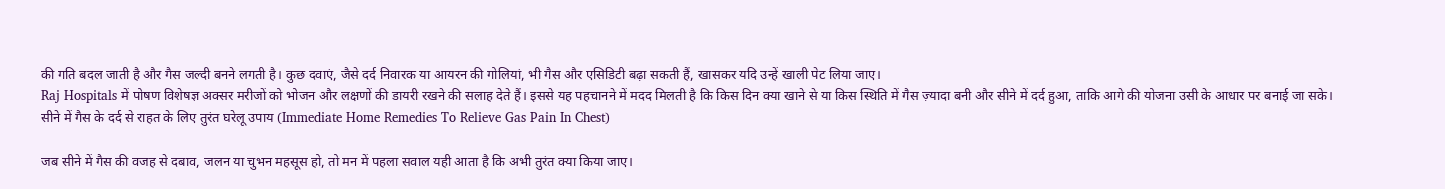की गति बदल जाती है और गैस जल्दी बनने लगती है। कुछ दवाएं, जैसे दर्द निवारक या आयरन की गोलियां, भी गैस और एसिडिटी बढ़ा सकती हैं, खासकर यदि उन्हें खाली पेट लिया जाए।
Raj Hospitals में पोषण विशेषज्ञ अक्सर मरीजों को भोजन और लक्षणों की डायरी रखने की सलाह देते हैं। इससे यह पहचानने में मदद मिलती है कि किस दिन क्या खाने से या किस स्थिति में गैस ज़्यादा बनी और सीने में दर्द हुआ, ताकि आगे की योजना उसी के आधार पर बनाई जा सके।
सीने में गैस के दर्द से राहत के लिए तुरंत घरेलू उपाय (Immediate Home Remedies To Relieve Gas Pain In Chest)

जब सीने में गैस की वजह से दबाव, जलन या चुभन महसूस हो, तो मन में पहला सवाल यही आता है कि अभी तुरंत क्या किया जाए।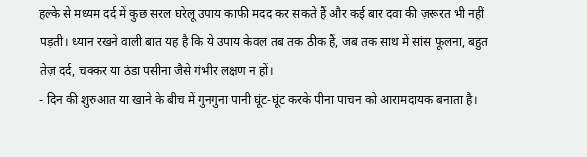हल्के से मध्यम दर्द में कुछ सरल घरेलू उपाय काफी मदद कर सकते हैं और कई बार दवा की ज़रूरत भी नहीं पड़ती। ध्यान रखने वाली बात यह है कि ये उपाय केवल तब तक ठीक हैं, जब तक साथ में सांस फूलना, बहुत तेज़ दर्द, चक्कर या ठंडा पसीना जैसे गंभीर लक्षण न हों।
- दिन की शुरुआत या खाने के बीच में गुनगुना पानी घूंट‑घूंट करके पीना पाचन को आरामदायक बनाता है।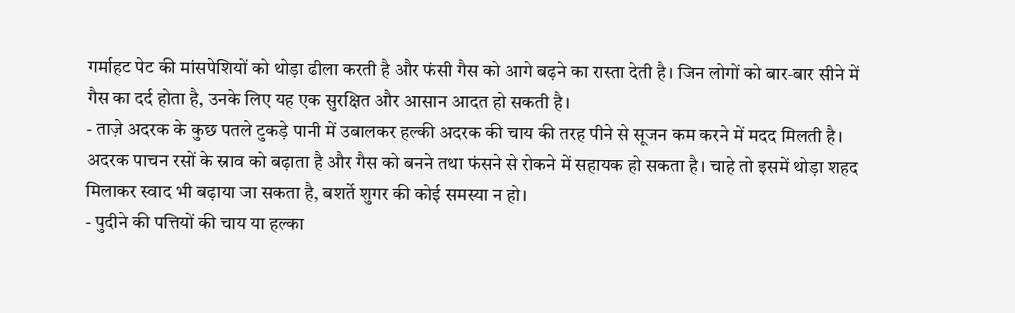गर्माहट पेट की मांसपेशियों को थोड़ा ढीला करती है और फंसी गैस को आगे बढ़ने का रास्ता देती है। जिन लोगों को बार‑बार सीने में गैस का दर्द होता है, उनके लिए यह एक सुरक्षित और आसान आदत हो सकती है।
- ताज़े अदरक के कुछ पतले टुकड़े पानी में उबालकर हल्की अदरक की चाय की तरह पीने से सूजन कम करने में मदद मिलती है। अदरक पाचन रसों के स्राव को बढ़ाता है और गैस को बनने तथा फंसने से रोकने में सहायक हो सकता है। चाहे तो इसमें थोड़ा शहद मिलाकर स्वाद भी बढ़ाया जा सकता है, बशर्ते शुगर की कोई समस्या न हो।
- पुदीने की पत्तियों की चाय या हल्का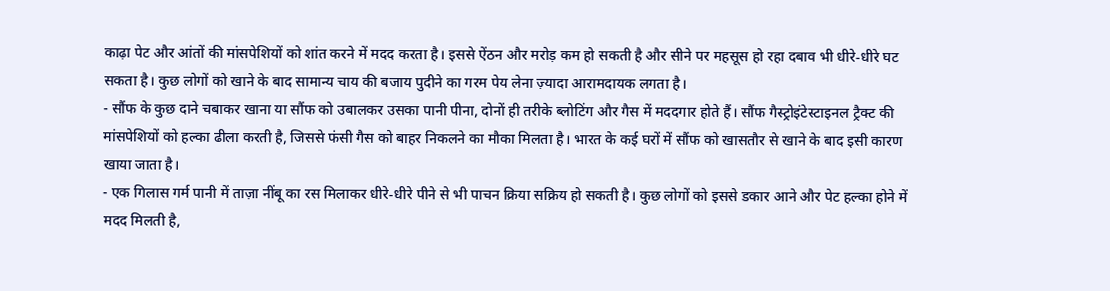काढ़ा पेट और आंतों की मांसपेशियों को शांत करने में मदद करता है। इससे ऐंठन और मरोड़ कम हो सकती है और सीने पर महसूस हो रहा दबाव भी धीरे‑धीरे घट सकता है। कुछ लोगों को खाने के बाद सामान्य चाय की बजाय पुदीने का गरम पेय लेना ज़्यादा आरामदायक लगता है।
- सौंफ के कुछ दाने चबाकर खाना या सौंफ को उबालकर उसका पानी पीना, दोनों ही तरीके ब्लोटिंग और गैस में मददगार होते हैं। सौंफ गैस्ट्रोइंटेस्टाइनल ट्रैक्ट की मांसपेशियों को हल्का ढीला करती है, जिससे फंसी गैस को बाहर निकलने का मौका मिलता है। भारत के कई घरों में सौंफ को खासतौर से खाने के बाद इसी कारण खाया जाता है।
- एक गिलास गर्म पानी में ताज़ा नींबू का रस मिलाकर धीरे‑धीरे पीने से भी पाचन क्रिया सक्रिय हो सकती है। कुछ लोगों को इससे डकार आने और पेट हल्का होने में मदद मिलती है,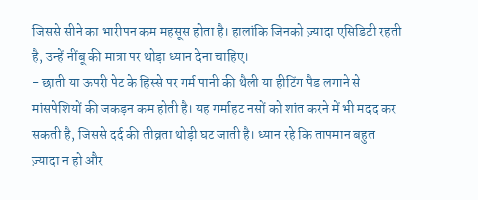जिससे सीने का भारीपन कम महसूस होता है। हालांकि जिनको ज़्यादा एसिडिटी रहती है, उन्हें नींबू की मात्रा पर थोड़ा ध्यान देना चाहिए।
- छाती या ऊपरी पेट के हिस्से पर गर्म पानी की थैली या हीटिंग पैड लगाने से मांसपेशियों की जकड़न कम होती है। यह गर्माहट नसों को शांत करने में भी मदद कर सकती है, जिससे दर्द की तीव्रता थोड़ी घट जाती है। ध्यान रहे कि तापमान बहुत ज़्यादा न हो और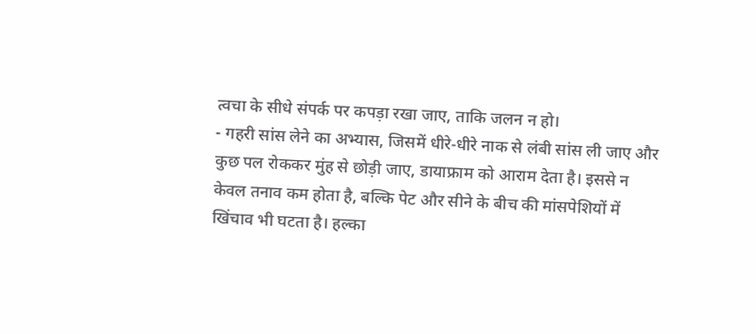त्वचा के सीधे संपर्क पर कपड़ा रखा जाए, ताकि जलन न हो।
- गहरी सांस लेने का अभ्यास, जिसमें धीरे‑धीरे नाक से लंबी सांस ली जाए और कुछ पल रोककर मुंह से छोड़ी जाए, डायाफ्राम को आराम देता है। इससे न केवल तनाव कम होता है, बल्कि पेट और सीने के बीच की मांसपेशियों में खिंचाव भी घटता है। हल्का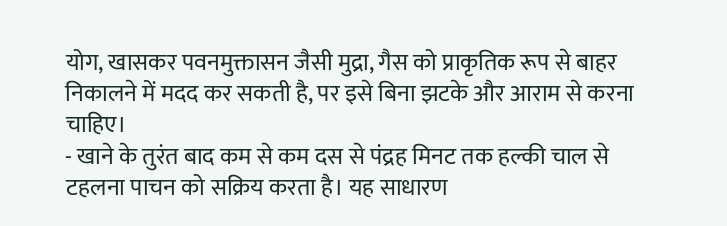योग, खासकर पवनमुक्तासन जैसी मुद्रा, गैस को प्राकृतिक रूप से बाहर निकालने में मदद कर सकती है, पर इसे बिना झटके और आराम से करना चाहिए।
- खाने के तुरंत बाद कम से कम दस से पंद्रह मिनट तक हल्की चाल से टहलना पाचन को सक्रिय करता है। यह साधारण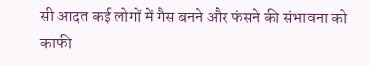सी आदत कई लोगों में गैस बनने और फंसने की संभावना को काफी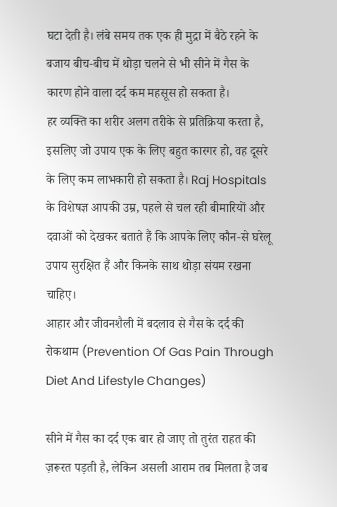घटा देती है। लंबे समय तक एक ही मुद्रा में बैठे रहने के बजाय बीच‑बीच में थोड़ा चलने से भी सीने में गैस के कारण होने वाला दर्द कम महसूस हो सकता है।
हर व्यक्ति का शरीर अलग तरीके से प्रतिक्रिया करता है, इसलिए जो उपाय एक के लिए बहुत कारगर हो, वह दूसरे के लिए कम लाभकारी हो सकता है। Raj Hospitals के विशेषज्ञ आपकी उम्र, पहले से चल रही बीमारियों और दवाओं को देखकर बताते हैं कि आपके लिए कौन‑से घरेलू उपाय सुरक्षित हैं और किनके साथ थोड़ा संयम रखना चाहिए।
आहार और जीवनशैली में बदलाव से गैस के दर्द की रोकथाम (Prevention Of Gas Pain Through Diet And Lifestyle Changes)

सीने में गैस का दर्द एक बार हो जाए तो तुरंत राहत की ज़रूरत पड़ती है, लेकिन असली आराम तब मिलता है जब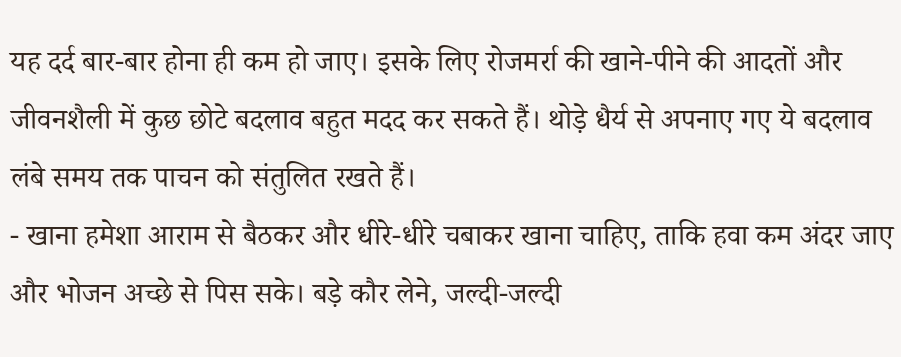यह दर्द बार‑बार होना ही कम हो जाए। इसके लिए रोजमर्रा की खाने‑पीने की आदतों और जीवनशैली में कुछ छोटे बदलाव बहुत मदद कर सकते हैं। थोड़े धैर्य से अपनाए गए ये बदलाव लंबे समय तक पाचन को संतुलित रखते हैं।
- खाना हमेशा आराम से बैठकर और धीरे‑धीरे चबाकर खाना चाहिए, ताकि हवा कम अंदर जाए और भोजन अच्छे से पिस सके। बड़े कौर लेने, जल्दी‑जल्दी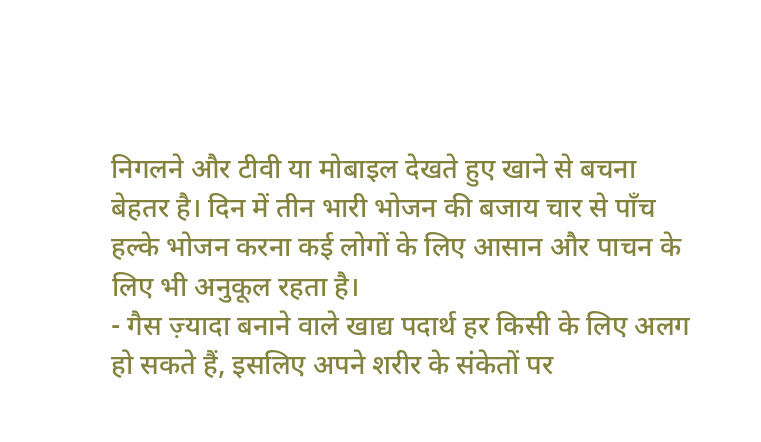निगलने और टीवी या मोबाइल देखते हुए खाने से बचना बेहतर है। दिन में तीन भारी भोजन की बजाय चार से पाँच हल्के भोजन करना कई लोगों के लिए आसान और पाचन के लिए भी अनुकूल रहता है।
- गैस ज़्यादा बनाने वाले खाद्य पदार्थ हर किसी के लिए अलग हो सकते हैं, इसलिए अपने शरीर के संकेतों पर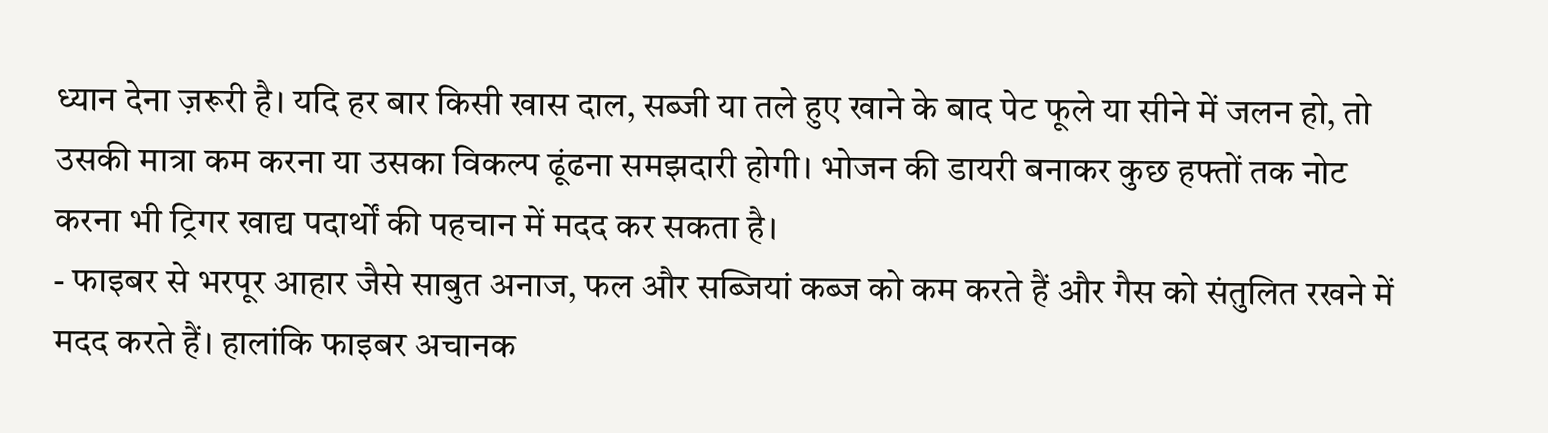ध्यान देना ज़रूरी है। यदि हर बार किसी खास दाल, सब्जी या तले हुए खाने के बाद पेट फूले या सीने में जलन हो, तो उसकी मात्रा कम करना या उसका विकल्प ढूंढना समझदारी होगी। भोजन की डायरी बनाकर कुछ हफ्तों तक नोट करना भी ट्रिगर खाद्य पदार्थों की पहचान में मदद कर सकता है।
- फाइबर से भरपूर आहार जैसे साबुत अनाज, फल और सब्जियां कब्ज को कम करते हैं और गैस को संतुलित रखने में मदद करते हैं। हालांकि फाइबर अचानक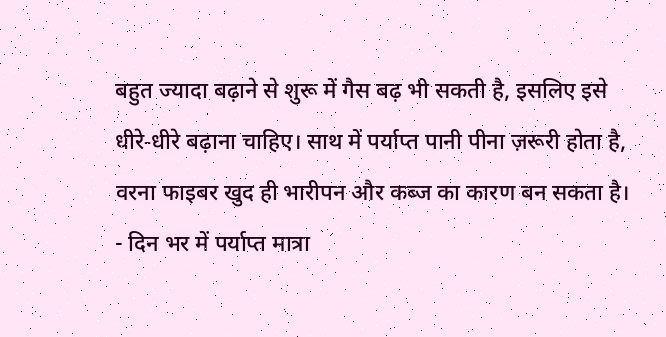बहुत ज्यादा बढ़ाने से शुरू में गैस बढ़ भी सकती है, इसलिए इसे धीरे‑धीरे बढ़ाना चाहिए। साथ में पर्याप्त पानी पीना ज़रूरी होता है, वरना फाइबर खुद ही भारीपन और कब्ज का कारण बन सकता है।
- दिन भर में पर्याप्त मात्रा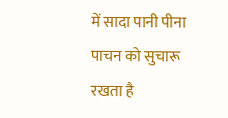में सादा पानी पीना पाचन को सुचारू रखता है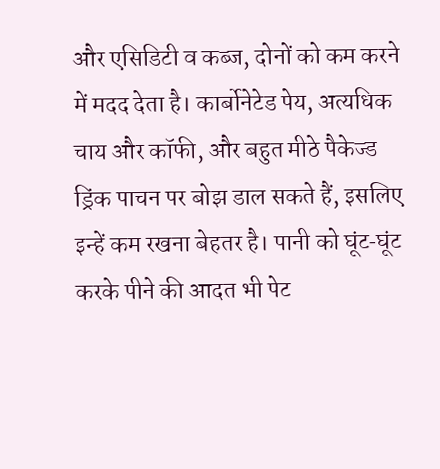और एसिडिटी व कब्ज, दोनों को कम करने में मदद देता है। कार्बोनेटेड पेय, अत्यधिक चाय और कॉफी, और बहुत मीठे पैकेज्ड ड्रिंक पाचन पर बोझ डाल सकते हैं, इसलिए इन्हें कम रखना बेहतर है। पानी को घूंट‑घूंट करके पीने की आदत भी पेट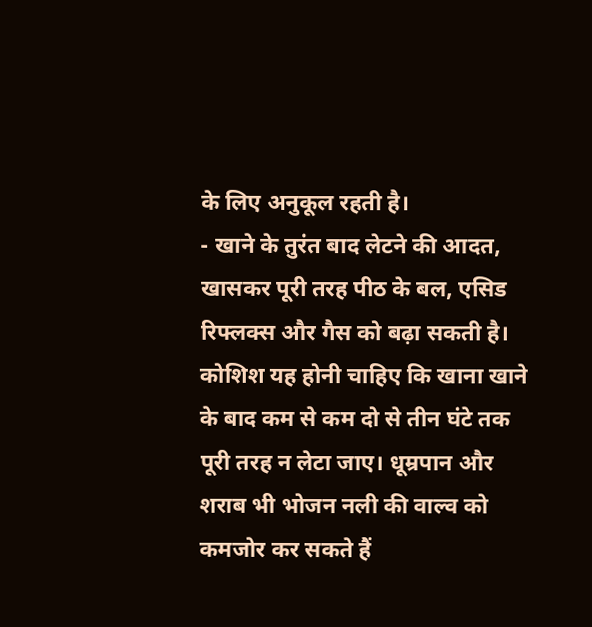के लिए अनुकूल रहती है।
- खाने के तुरंत बाद लेटने की आदत, खासकर पूरी तरह पीठ के बल, एसिड रिफ्लक्स और गैस को बढ़ा सकती है। कोशिश यह होनी चाहिए कि खाना खाने के बाद कम से कम दो से तीन घंटे तक पूरी तरह न लेटा जाए। धूम्रपान और शराब भी भोजन नली की वाल्व को कमजोर कर सकते हैं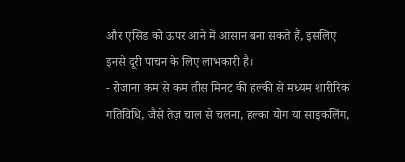और एसिड को ऊपर आने में आसान बना सकते हैं, इसलिए इनसे दूरी पाचन के लिए लाभकारी है।
- रोजाना कम से कम तीस मिनट की हल्की से मध्यम शारीरिक गतिविधि, जैसे तेज़ चाल से चलना, हल्का योग या साइकलिंग,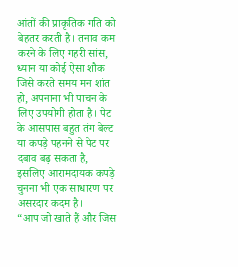आंतों की प्राकृतिक गति को बेहतर करती है। तनाव कम करने के लिए गहरी सांस, ध्यान या कोई ऐसा शौक जिसे करते समय मन शांत हो, अपनाना भी पाचन के लिए उपयोगी होता है। पेट के आसपास बहुत तंग बेल्ट या कपड़े पहनने से पेट पर दबाव बढ़ सकता है, इसलिए आरामदायक कपड़े चुनना भी एक साधारण पर असरदार कदम है।
“आप जो खाते हैं और जिस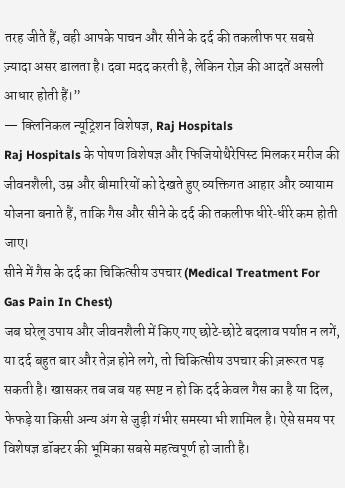तरह जीते हैं, वही आपके पाचन और सीने के दर्द की तकलीफ पर सबसे ज़्यादा असर डालता है। दवा मदद करती है, लेकिन रोज़ की आदतें असली आधार होती हैं।”
— क्लिनिकल न्यूट्रिशन विशेषज्ञ, Raj Hospitals
Raj Hospitals के पोषण विशेषज्ञ और फिजियोथैरेपिस्ट मिलकर मरीज की जीवनशैली, उम्र और बीमारियों को देखते हुए व्यक्तिगत आहार और व्यायाम योजना बनाते हैं, ताकि गैस और सीने के दर्द की तकलीफ धीरे‑धीरे कम होती जाए।
सीने में गैस के दर्द का चिकित्सीय उपचार (Medical Treatment For Gas Pain In Chest)
जब घरेलू उपाय और जीवनशैली में किए गए छोटे‑छोटे बदलाव पर्याप्त न लगें, या दर्द बहुत बार और तेज़ होने लगे, तो चिकित्सीय उपचार की ज़रूरत पड़ सकती है। खासकर तब जब यह स्पष्ट न हो कि दर्द केवल गैस का है या दिल, फेफड़े या किसी अन्य अंग से जुड़ी गंभीर समस्या भी शामिल है। ऐसे समय पर विशेषज्ञ डॉक्टर की भूमिका सबसे महत्वपूर्ण हो जाती है।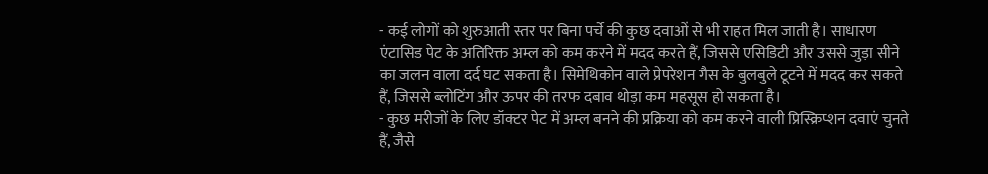- कई लोगों को शुरुआती स्तर पर बिना पर्चे की कुछ दवाओं से भी राहत मिल जाती है। साधारण एंटासिड पेट के अतिरिक्त अम्ल को कम करने में मदद करते हैं, जिससे एसिडिटी और उससे जुड़ा सीने का जलन वाला दर्द घट सकता है। सिमेथिकोन वाले प्रेपरेशन गैस के बुलबुले टूटने में मदद कर सकते हैं, जिससे ब्लोटिंग और ऊपर की तरफ दबाव थोड़ा कम महसूस हो सकता है।
- कुछ मरीजों के लिए डॉक्टर पेट में अम्ल बनने की प्रक्रिया को कम करने वाली प्रिस्क्रिप्शन दवाएं चुनते हैं, जैसे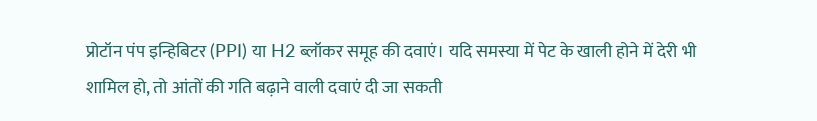प्रोटॉन पंप इन्हिबिटर (PPI) या H2 ब्लॉकर समूह की दवाएं। यदि समस्या में पेट के खाली होने में देरी भी शामिल हो, तो आंतों की गति बढ़ाने वाली दवाएं दी जा सकती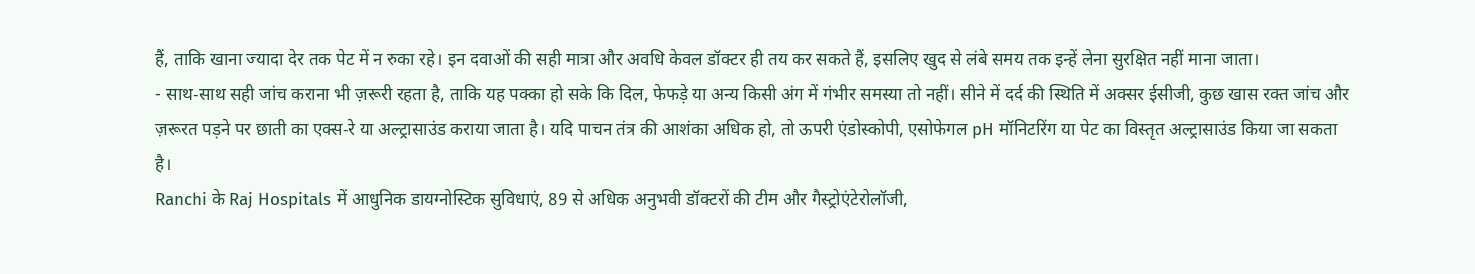हैं, ताकि खाना ज्यादा देर तक पेट में न रुका रहे। इन दवाओं की सही मात्रा और अवधि केवल डॉक्टर ही तय कर सकते हैं, इसलिए खुद से लंबे समय तक इन्हें लेना सुरक्षित नहीं माना जाता।
- साथ‑साथ सही जांच कराना भी ज़रूरी रहता है, ताकि यह पक्का हो सके कि दिल, फेफड़े या अन्य किसी अंग में गंभीर समस्या तो नहीं। सीने में दर्द की स्थिति में अक्सर ईसीजी, कुछ खास रक्त जांच और ज़रूरत पड़ने पर छाती का एक्स‑रे या अल्ट्रासाउंड कराया जाता है। यदि पाचन तंत्र की आशंका अधिक हो, तो ऊपरी एंडोस्कोपी, एसोफेगल pH मॉनिटरिंग या पेट का विस्तृत अल्ट्रासाउंड किया जा सकता है।
Ranchi के Raj Hospitals में आधुनिक डायग्नोस्टिक सुविधाएं, 89 से अधिक अनुभवी डॉक्टरों की टीम और गैस्ट्रोएंटेरोलॉजी,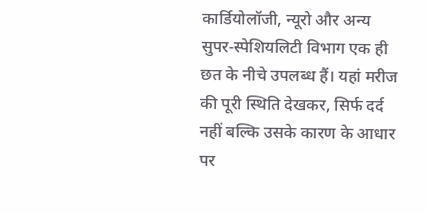कार्डियोलॉजी, न्यूरो और अन्य सुपर‑स्पेशियलिटी विभाग एक ही छत के नीचे उपलब्ध हैं। यहां मरीज की पूरी स्थिति देखकर, सिर्फ दर्द नहीं बल्कि उसके कारण के आधार पर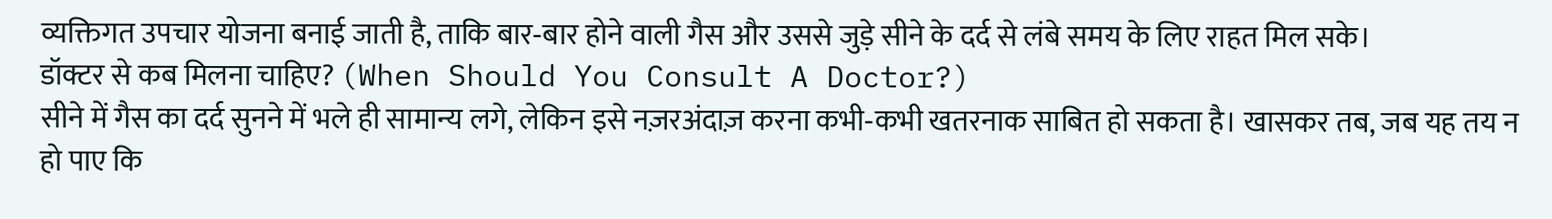व्यक्तिगत उपचार योजना बनाई जाती है, ताकि बार‑बार होने वाली गैस और उससे जुड़े सीने के दर्द से लंबे समय के लिए राहत मिल सके।
डॉक्टर से कब मिलना चाहिए? (When Should You Consult A Doctor?)
सीने में गैस का दर्द सुनने में भले ही सामान्य लगे, लेकिन इसे नज़रअंदाज़ करना कभी‑कभी खतरनाक साबित हो सकता है। खासकर तब, जब यह तय न हो पाए कि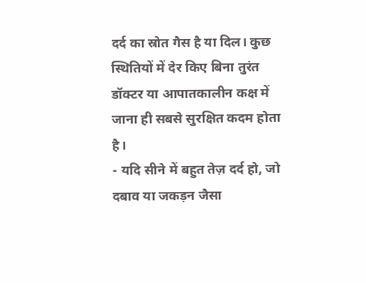दर्द का स्रोत गैस है या दिल। कुछ स्थितियों में देर किए बिना तुरंत डॉक्टर या आपातकालीन कक्ष में जाना ही सबसे सुरक्षित कदम होता है।
- यदि सीने में बहुत तेज़ दर्द हो, जो दबाव या जकड़न जैसा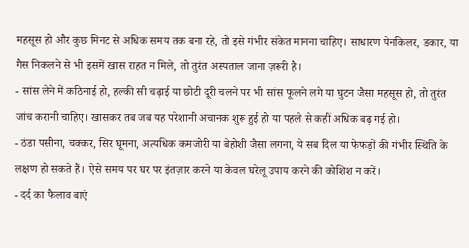महसूस हो और कुछ मिनट से अधिक समय तक बना रहे, तो इसे गंभीर संकेत मानना चाहिए। साधारण पेनकिलर, डकार, या गैस निकलने से भी इसमें खास राहत न मिले, तो तुरंत अस्पताल जाना ज़रूरी है।
- सांस लेने में कठिनाई हो, हल्की सी चढ़ाई या छोटी दूरी चलने पर भी सांस फूलने लगे या घुटन जैसा महसूस हो, तो तुरंत जांच करानी चाहिए। खासकर तब जब यह परेशानी अचानक शुरू हुई हो या पहले से कहीं अधिक बढ़ गई हो।
- ठंडा पसीना, चक्कर, सिर घूमना, अत्यधिक कमजोरी या बेहोशी जैसा लगना, ये सब दिल या फेफड़ों की गंभीर स्थिति के लक्षण हो सकते हैं। ऐसे समय पर घर पर इंतज़ार करने या केवल घरेलू उपाय करने की कोशिश न करें।
- दर्द का फैलाव बाएं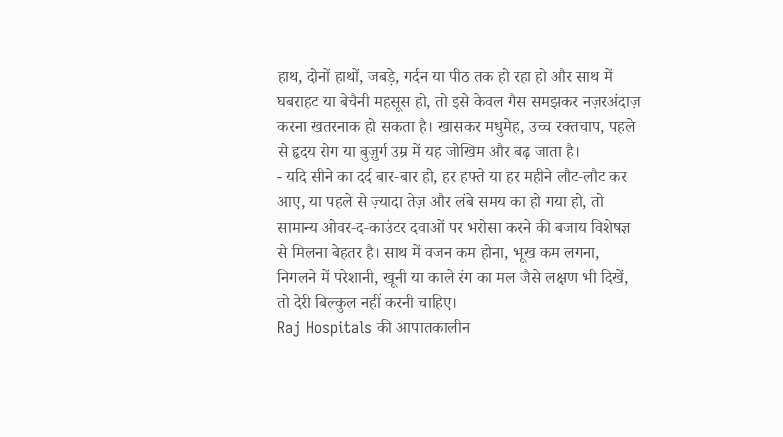हाथ, दोनों हाथों, जबड़े, गर्दन या पीठ तक हो रहा हो और साथ में घबराहट या बेचैनी महसूस हो, तो इसे केवल गैस समझकर नज़रअंदाज़ करना खतरनाक हो सकता है। खासकर मधुमेह, उच्च रक्तचाप, पहले से हृदय रोग या बुज़ुर्ग उम्र में यह जोखिम और बढ़ जाता है।
- यदि सीने का दर्द बार‑बार हो, हर हफ्ते या हर महीने लौट‑लौट कर आए, या पहले से ज़्यादा तेज़ और लंबे समय का हो गया हो, तो सामान्य ओवर‑द‑काउंटर दवाओं पर भरोसा करने की बजाय विशेषज्ञ से मिलना बेहतर है। साथ में वजन कम होना, भूख कम लगना, निगलने में परेशानी, खूनी या काले रंग का मल जैसे लक्षण भी दिखें, तो देरी बिल्कुल नहीं करनी चाहिए।
Raj Hospitals की आपातकालीन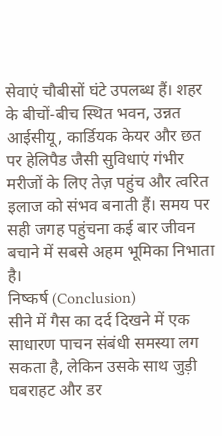सेवाएं चौबीसों घंटे उपलब्ध हैं। शहर के बीचों‑बीच स्थित भवन, उन्नत आईसीयू, कार्डियक केयर और छत पर हेलिपैड जैसी सुविधाएं गंभीर मरीजों के लिए तेज़ पहुंच और त्वरित इलाज को संभव बनाती हैं। समय पर सही जगह पहुंचना कई बार जीवन बचाने में सबसे अहम भूमिका निभाता है।
निष्कर्ष (Conclusion)
सीने में गैस का दर्द दिखने में एक साधारण पाचन संबंधी समस्या लग सकता है, लेकिन उसके साथ जुड़ी घबराहट और डर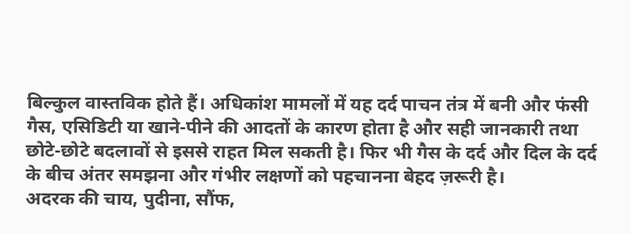बिल्कुल वास्तविक होते हैं। अधिकांश मामलों में यह दर्द पाचन तंत्र में बनी और फंसी गैस, एसिडिटी या खाने‑पीने की आदतों के कारण होता है और सही जानकारी तथा छोटे‑छोटे बदलावों से इससे राहत मिल सकती है। फिर भी गैस के दर्द और दिल के दर्द के बीच अंतर समझना और गंभीर लक्षणों को पहचानना बेहद ज़रूरी है।
अदरक की चाय, पुदीना, सौंफ,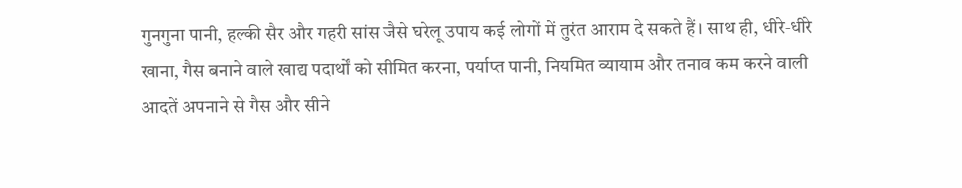गुनगुना पानी, हल्की सैर और गहरी सांस जैसे घरेलू उपाय कई लोगों में तुरंत आराम दे सकते हैं। साथ ही, धीरे‑धीरे खाना, गैस बनाने वाले खाद्य पदार्थों को सीमित करना, पर्याप्त पानी, नियमित व्यायाम और तनाव कम करने वाली आदतें अपनाने से गैस और सीने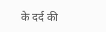के दर्द की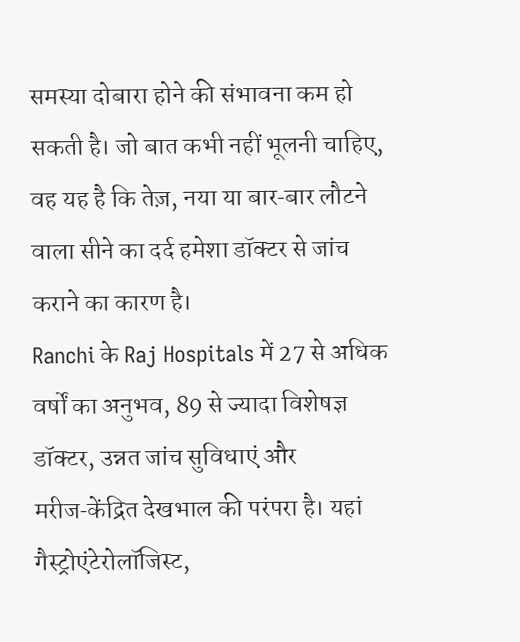समस्या दोबारा होने की संभावना कम हो सकती है। जो बात कभी नहीं भूलनी चाहिए, वह यह है कि तेज़, नया या बार‑बार लौटने वाला सीने का दर्द हमेशा डॉक्टर से जांच कराने का कारण है।
Ranchi के Raj Hospitals में 27 से अधिक वर्षों का अनुभव, 89 से ज्यादा विशेषज्ञ डॉक्टर, उन्नत जांच सुविधाएं और मरीज‑केंद्रित देखभाल की परंपरा है। यहां गैस्ट्रोएंटेरोलॉजिस्ट,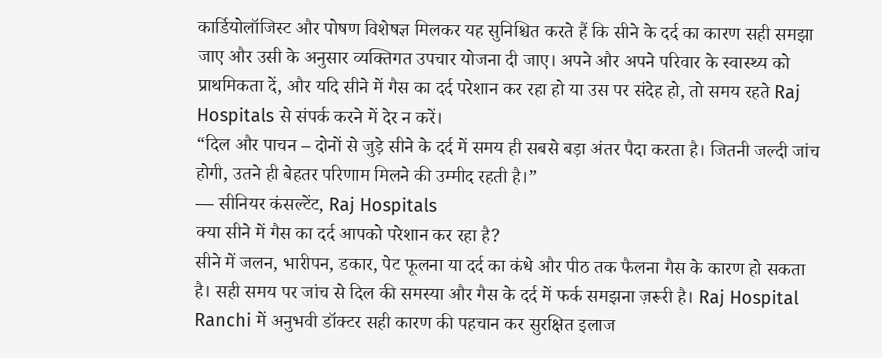कार्डियोलॉजिस्ट और पोषण विशेषज्ञ मिलकर यह सुनिश्चित करते हैं कि सीने के दर्द का कारण सही समझा जाए और उसी के अनुसार व्यक्तिगत उपचार योजना दी जाए। अपने और अपने परिवार के स्वास्थ्य को प्राथमिकता दें, और यदि सीने में गैस का दर्द परेशान कर रहा हो या उस पर संदेह हो, तो समय रहते Raj Hospitals से संपर्क करने में देर न करें।
“दिल और पाचन – दोनों से जुड़े सीने के दर्द में समय ही सबसे बड़ा अंतर पैदा करता है। जितनी जल्दी जांच होगी, उतने ही बेहतर परिणाम मिलने की उम्मीद रहती है।”
— सीनियर कंसल्टेंट, Raj Hospitals
क्या सीने में गैस का दर्द आपको परेशान कर रहा है?
सीने में जलन, भारीपन, डकार, पेट फूलना या दर्द का कंधे और पीठ तक फैलना गैस के कारण हो सकता है। सही समय पर जांच से दिल की समस्या और गैस के दर्द में फर्क समझना ज़रूरी है। Raj Hospital Ranchi में अनुभवी डॉक्टर सही कारण की पहचान कर सुरक्षित इलाज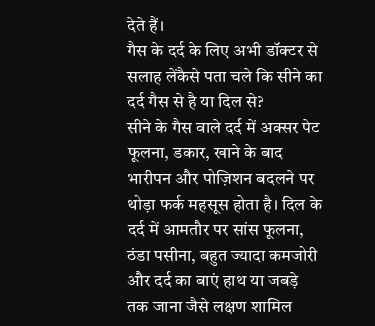देते हैं।
गैस के दर्द के लिए अभी डॉक्टर से सलाह लेंकैसे पता चले कि सीने का दर्द गैस से है या दिल से?
सीने के गैस वाले दर्द में अक्सर पेट फूलना, डकार, खाने के बाद भारीपन और पोज़िशन बदलने पर थोड़ा फर्क महसूस होता है। दिल के दर्द में आमतौर पर सांस फूलना, ठंडा पसीना, बहुत ज्यादा कमजोरी और दर्द का बाएं हाथ या जबड़े तक जाना जैसे लक्षण शामिल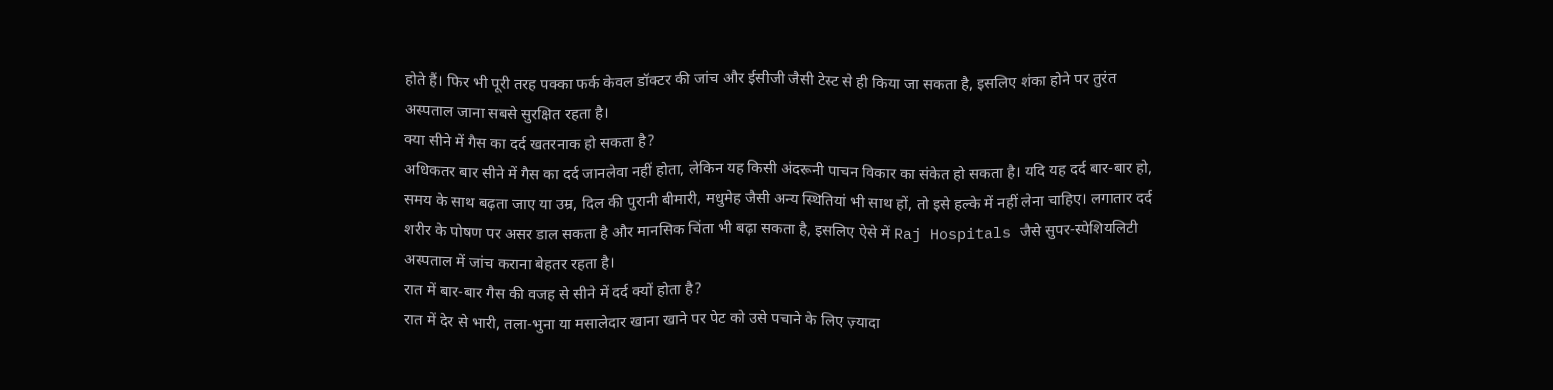होते हैं। फिर भी पूरी तरह पक्का फर्क केवल डॉक्टर की जांच और ईसीजी जैसी टेस्ट से ही किया जा सकता है, इसलिए शंका होने पर तुरंत अस्पताल जाना सबसे सुरक्षित रहता है।
क्या सीने में गैस का दर्द खतरनाक हो सकता है?
अधिकतर बार सीने में गैस का दर्द जानलेवा नहीं होता, लेकिन यह किसी अंदरूनी पाचन विकार का संकेत हो सकता है। यदि यह दर्द बार‑बार हो, समय के साथ बढ़ता जाए या उम्र, दिल की पुरानी बीमारी, मधुमेह जैसी अन्य स्थितियां भी साथ हों, तो इसे हल्के में नहीं लेना चाहिए। लगातार दर्द शरीर के पोषण पर असर डाल सकता है और मानसिक चिंता भी बढ़ा सकता है, इसलिए ऐसे में Raj Hospitals जैसे सुपर‑स्पेशियलिटी अस्पताल में जांच कराना बेहतर रहता है।
रात में बार‑बार गैस की वजह से सीने में दर्द क्यों होता है?
रात में देर से भारी, तला‑भुना या मसालेदार खाना खाने पर पेट को उसे पचाने के लिए ज़्यादा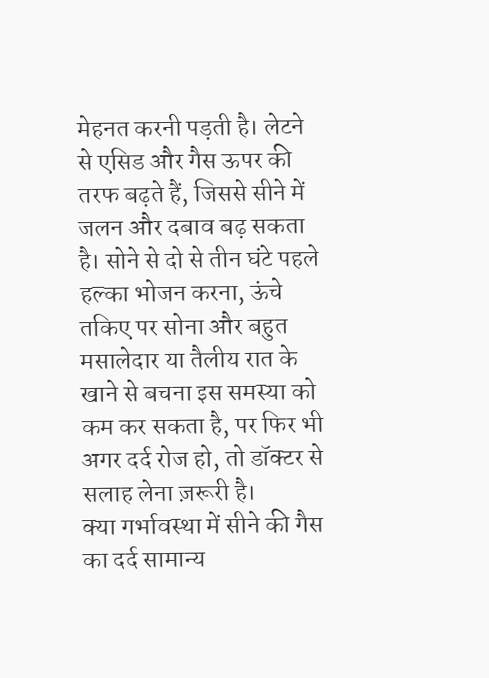मेहनत करनी पड़ती है। लेटने से एसिड और गैस ऊपर की तरफ बढ़ते हैं, जिससे सीने में जलन और दबाव बढ़ सकता है। सोने से दो से तीन घंटे पहले हल्का भोजन करना, ऊंचे तकिए पर सोना और बहुत मसालेदार या तैलीय रात के खाने से बचना इस समस्या को कम कर सकता है, पर फिर भी अगर दर्द रोज हो, तो डॉक्टर से सलाह लेना ज़रूरी है।
क्या गर्भावस्था में सीने की गैस का दर्द सामान्य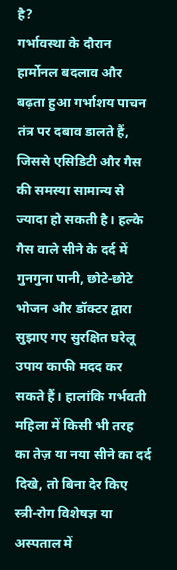है?
गर्भावस्था के दौरान हार्मोनल बदलाव और बढ़ता हुआ गर्भाशय पाचन तंत्र पर दबाव डालते हैं, जिससे एसिडिटी और गैस की समस्या सामान्य से ज्यादा हो सकती है। हल्के गैस वाले सीने के दर्द में गुनगुना पानी, छोटे‑छोटे भोजन और डॉक्टर द्वारा सुझाए गए सुरक्षित घरेलू उपाय काफी मदद कर सकते हैं। हालांकि गर्भवती महिला में किसी भी तरह का तेज़ या नया सीने का दर्द दिखे, तो बिना देर किए स्त्री‑रोग विशेषज्ञ या अस्पताल में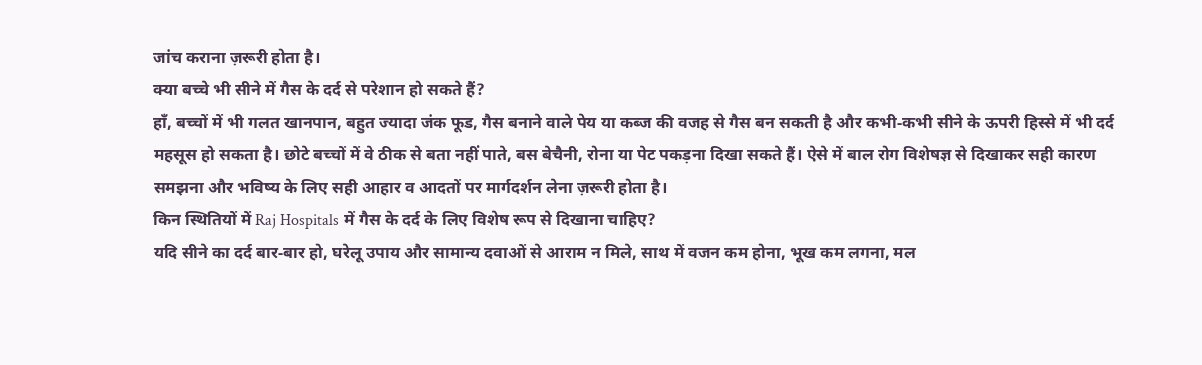जांच कराना ज़रूरी होता है।
क्या बच्चे भी सीने में गैस के दर्द से परेशान हो सकते हैं?
हाँ, बच्चों में भी गलत खानपान, बहुत ज्यादा जंक फूड, गैस बनाने वाले पेय या कब्ज की वजह से गैस बन सकती है और कभी‑कभी सीने के ऊपरी हिस्से में भी दर्द महसूस हो सकता है। छोटे बच्चों में वे ठीक से बता नहीं पाते, बस बेचैनी, रोना या पेट पकड़ना दिखा सकते हैं। ऐसे में बाल रोग विशेषज्ञ से दिखाकर सही कारण समझना और भविष्य के लिए सही आहार व आदतों पर मार्गदर्शन लेना ज़रूरी होता है।
किन स्थितियों में Raj Hospitals में गैस के दर्द के लिए विशेष रूप से दिखाना चाहिए?
यदि सीने का दर्द बार‑बार हो, घरेलू उपाय और सामान्य दवाओं से आराम न मिले, साथ में वजन कम होना, भूख कम लगना, मल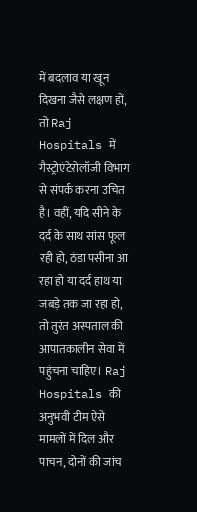में बदलाव या खून दिखना जैसे लक्षण हों, तो Raj Hospitals में गैस्ट्रोएंटेरोलॉजी विभाग से संपर्क करना उचित है। वहीं, यदि सीने के दर्द के साथ सांस फूल रही हो, ठंडा पसीना आ रहा हो या दर्द हाथ या जबड़े तक जा रहा हो, तो तुरंत अस्पताल की आपातकालीन सेवा में पहुंचना चाहिए। Raj Hospitals की अनुभवी टीम ऐसे मामलों में दिल और पाचन, दोनों की जांच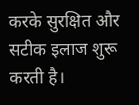करके सुरक्षित और सटीक इलाज शुरू करती है।